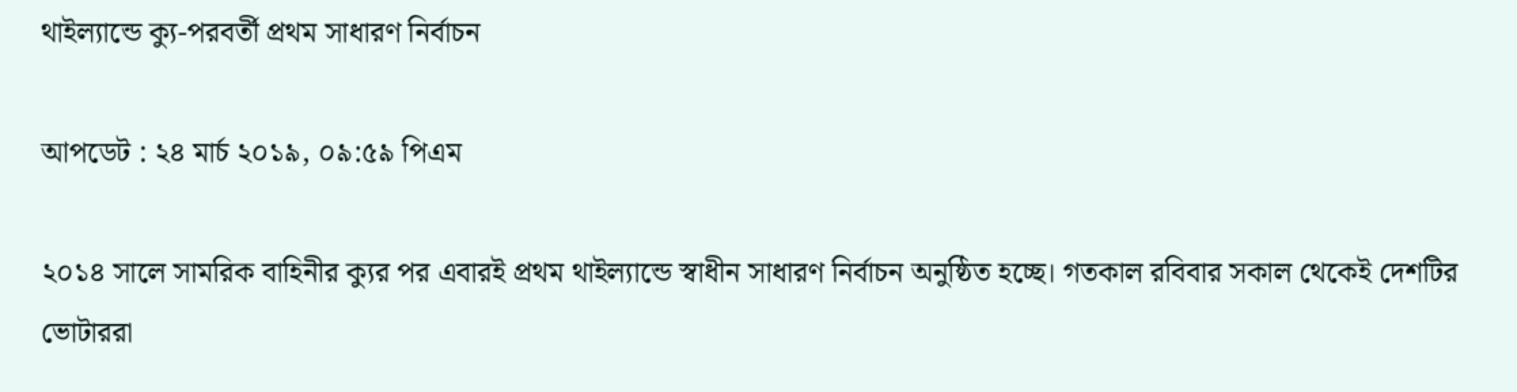থাইল্যান্ডে ক্যু-পরবর্তী প্রথম সাধারণ নির্বাচন

আপডেট : ২৪ মার্চ ২০১৯, ০৯:৫৯ পিএম

২০১৪ সালে সামরিক বাহিনীর ক্যুর পর এবারই প্রথম থাইল্যান্ডে স্বাধীন সাধারণ নির্বাচন অনুষ্ঠিত হচ্ছে। গতকাল রবিবার সকাল থেকেই দেশটির ভোটাররা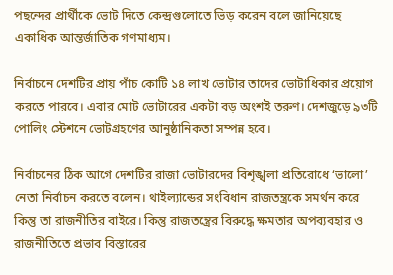পছন্দের প্রার্থীকে ভোট দিতে কেন্দ্রগুলোতে ভিড় করেন বলে জানিয়েছে একাধিক আন্তর্জাতিক গণমাধ্যম।

নির্বাচনে দেশটির প্রায় পাঁচ কোটি ১৪ লাখ ভোটার তাদের ভোটাধিকার প্রয়োগ করতে পারবে। এবার মোট ভোটারের একটা বড় অংশই তরুণ। দেশজুড়ে ৯৩টি পোলিং স্টেশনে ভোটগ্রহণের আনুষ্ঠানিকতা সম্পন্ন হবে।

নির্বাচনের ঠিক আগে দেশটির রাজা ভোটারদের বিশৃঙ্খলা প্রতিরোধে ‘ভালো’ নেতা নির্বাচন করতে বলেন। থাইল্যান্ডের সংবিধান রাজতন্ত্রকে সমর্থন করে কিন্তু তা রাজনীতির বাইরে। কিন্তু রাজতন্ত্রের বিরুদ্ধে ক্ষমতার অপব্যবহার ও রাজনীতিতে প্রভাব বিস্তারের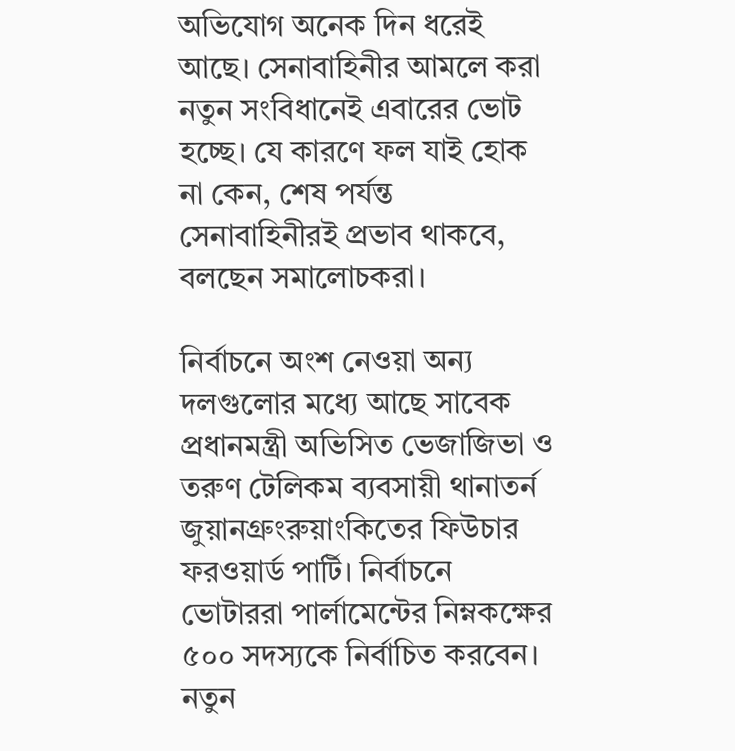অভিযোগ অনেক দিন ধরেই আছে। সেনাবাহিনীর আমলে করা নতুন সংবিধানেই এবারের ভোট হচ্ছে। যে কারণে ফল যাই হোক না কেন, শেষ পর্যন্ত সেনাবাহিনীরই প্রভাব থাকবে, বলছেন সমালোচকরা।

নির্বাচনে অংশ নেওয়া অন্য দলগুলোর মধ্যে আছে সাবেক প্রধানমন্ত্রী অভিসিত ভেজাজিভা ও তরুণ টেলিকম ব্যবসায়ী থানাতর্ন জুয়ানগ্রুংরুয়াংকিতের ফিউচার ফরওয়ার্ড পার্টি। নির্বাচনে ভোটাররা পার্লামেন্টের নিম্নকক্ষের ৫০০ সদস্যকে নির্বাচিত করবেন। নতুন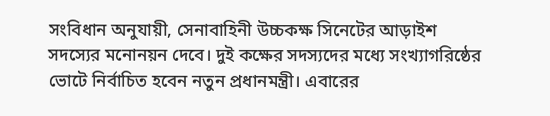সংবিধান অনুযায়ী, সেনাবাহিনী উচ্চকক্ষ সিনেটের আড়াইশ সদস্যের মনোনয়ন দেবে। দুই কক্ষের সদস্যদের মধ্যে সংখ্যাগরিষ্ঠের ভোটে নির্বাচিত হবেন নতুন প্রধানমন্ত্রী। এবারের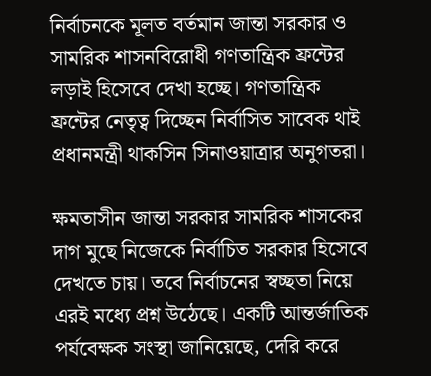নির্বাচনকে মূলত বর্তমান জান্তা সরকার ও সামরিক শাসনবিরোধী গণতান্ত্রিক ফ্রন্টের লড়াই হিসেবে দেখা হচ্ছে। গণতান্ত্রিক ফ্রন্টের নেতৃত্ব দিচ্ছেন নির্বাসিত সাবেক থাই প্রধানমন্ত্রী থাকসিন সিনাওয়াত্রার অনুগতরা।

ক্ষমতাসীন জান্তা সরকার সামরিক শাসকের দাগ মুছে নিজেকে নির্বাচিত সরকার হিসেবে দেখতে চায়। তবে নির্বাচনের স্বচ্ছতা নিয়ে এরই মধ্যে প্রশ্ন উঠেছে। একটি আন্তর্জাতিক পর্যবেক্ষক সংস্থা জানিয়েছে, দেরি করে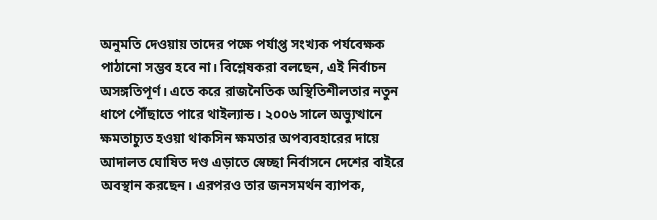অনুমতি দেওয়ায় তাদের পক্ষে পর্যাপ্ত সংখ্যক পর্যবেক্ষক পাঠানো সম্ভব হবে না। বিশ্লেষকরা বলছেন, এই নির্বাচন অসঙ্গতিপূর্ণ। এতে করে রাজনৈতিক অস্থিতিশীলতার নতুন ধাপে পৌঁছাতে পারে থাইল্যান্ড। ২০০৬ সালে অভ্যুত্থানে ক্ষমতাচ্যুত হওয়া থাকসিন ক্ষমতার অপব্যবহারের দায়ে আদালত ঘোষিত দণ্ড এড়াতে স্বেচ্ছা নির্বাসনে দেশের বাইরে অবস্থান করছেন। এরপরও তার জনসমর্থন ব্যাপক,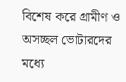বিশেষ করে গ্রামীণ ও অসচ্ছল ভোটারদের মধ্যে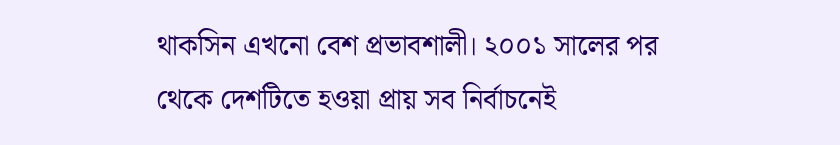থাকসিন এখনো বেশ প্রভাবশালী। ২০০১ সালের পর থেকে দেশটিতে হওয়া প্রায় সব নির্বাচনেই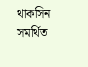থাকসিন সমর্থিত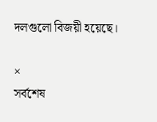দলগুলো বিজয়ী হয়েছে।

×
সর্বশেষ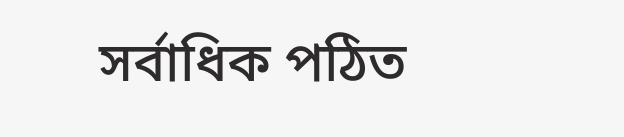সর্বাধিক পঠিত